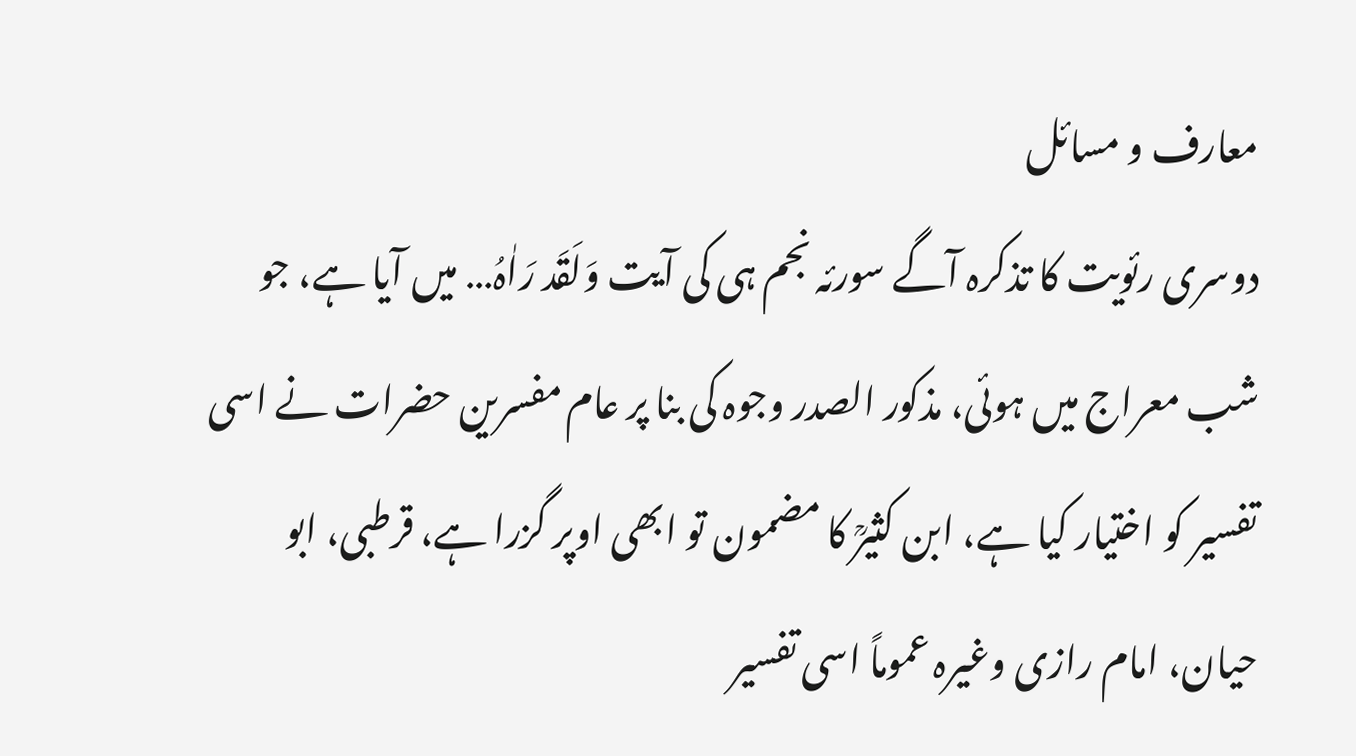معارف و مسائل
دوسری رئویت کا تذکرہ آگے سورئہ نجم ہی کی آیت وَلَقَد رَاٰہُ… میں آیا ہے، جو شب معراج میں ہوئی، مذکور الصدر وجوہ کی بنا پر عام مفسرین حضرات نے اسی تفسیر کو اختیار کیا ہے، ابن کثیرؒ کا مضمون تو ابھی اوپر گزرا ہے، قرطبی، ابو حیان، امام رازی وغیرہ عموماً اسی تفسیر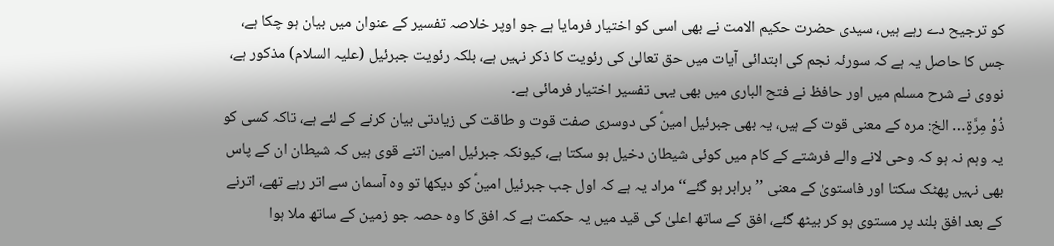کو ترجیح دے رہے ہیں، سیدی حضرت حکیم الامت نے بھی اسی کو اختیار فرمایا ہے جو اوپر خلاصہ تفسیر کے عنوان میں بیان ہو چکا ہے، جس کا حاصل یہ ہے کہ سورئہ نجم کی ابتدائی آیات میں حق تعالیٰ کی رئویت کا ذکر نہیں ہے، بلکہ رئویت جبرئیل (علیہ السلام) مذکور ہے، نووی نے شرح مسلم میں اور حافظ نے فتح الباری میں بھی یہی تفسیر اختیار فرمائی ہے۔
ذُوْ مِرَّۃٍ… الخ: مرہ کے معنی قوت کے ہیں، یہ بھی جبرئیل امینؑ کی دوسری صفت قوت و طاقت کی زیادتی بیان کرنے کے لئے ہے، تاکہ کسی کو یہ وہم نہ ہو کہ وحی لانے والے فرشتے کے کام میں کوئی شیطان دخیل ہو سکتا ہے، کیونکہ جبرئیل امین اتنے قوی ہیں کہ شیطان ان کے پاس بھی نہیں پھٹک سکتا اور فاستویٰ کے معنی ’’برابر ہو گئے‘‘ مراد یہ ہے کہ اول جب جبرئیل امینؑ کو دیکھا تو وہ آسمان سے اتر رہے تھے، اترنے کے بعد افق بلند پر مستوی ہو کر بیٹھ گئے، افق کے ساتھ اعلیٰ کی قید میں یہ حکمت ہے کہ افق کا وہ حصہ جو زمین کے ساتھ ملا ہوا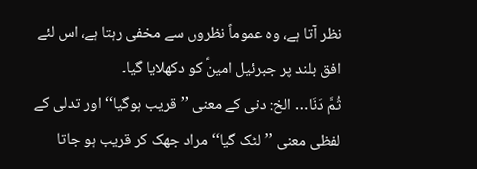نظر آتا ہے، وہ عموماً نظروں سے مخفی رہتا ہے، اس لئے افق بلند پر جبرئیل امینؑ کو دکھلایا گیا۔
ثُمَّ دَنَا… الخ: دنی کے معنی ’’قریب ہوگیا‘‘ اور تدلی کے لفظی معنی ’’لٹک گیا‘‘ مراد جھک کر قریب ہو جاتا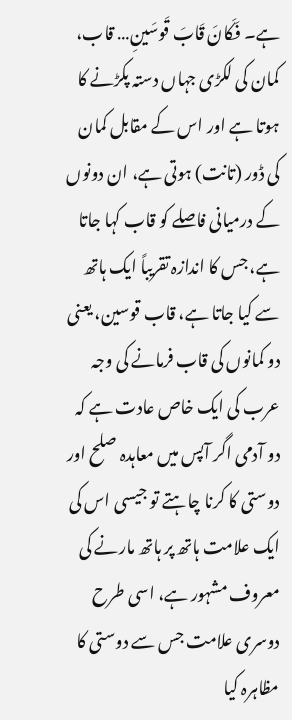ہے۔ فَکَانَ قَابَ قَوسَینِ… قاب، کمان کی لکڑی جہاں دستہ پکڑنے کا ہوتا ہے اور اس کے مقابل کمان کی ڈور (تانت) ہوتی ہے، ان دونوں کے درمیانی فاصلے کو قاب کہا جاتا ہے، جس کا اندازہ تقریباً ایک ہاتھ سے کیا جاتا ہے، قاب قوسین، یعنی دو کمانوں کی قاب فرمانے کی وجہ عرب کی ایک خاص عادت ہے کہ دو آدمی اگر آپس میں معاہدہ صلح اور دوستی کا کرنا چاہتے تو جیسی اس کی ایک علامت ہاتھ پر ہاتھ مارنے کی معروف مشہور ہے، اسی طرح دوسری علامت جس سے دوستی کا مظاہرہ کیا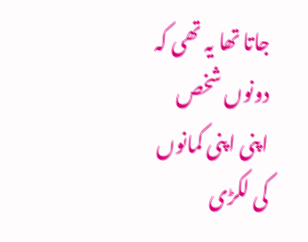جاتا تھا یہ تھی کہ دونوں شخص اپنی اپنی کمانوں کی لکڑی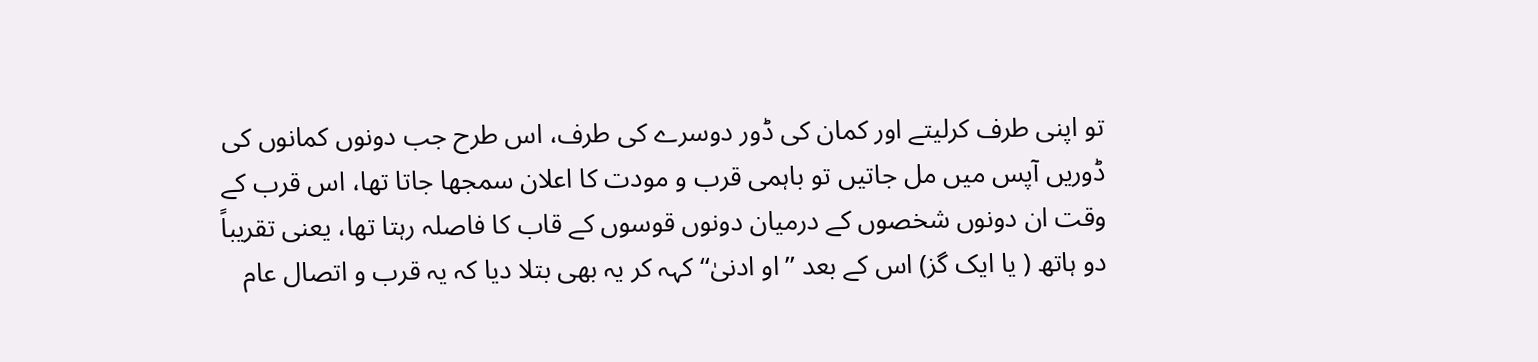تو اپنی طرف کرلیتے اور کمان کی ڈور دوسرے کی طرف، اس طرح جب دونوں کمانوں کی ڈوریں آپس میں مل جاتیں تو باہمی قرب و مودت کا اعلان سمجھا جاتا تھا، اس قرب کے وقت ان دونوں شخصوں کے درمیان دونوں قوسوں کے قاب کا فاصلہ رہتا تھا، یعنی تقریباً دو ہاتھ ( یا ایک گز) اس کے بعد ’’او ادنیٰ‘‘ کہہ کر یہ بھی بتلا دیا کہ یہ قرب و اتصال عام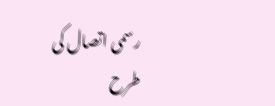رسمی اتصال کی طرح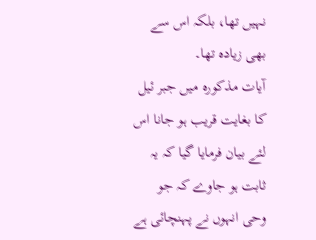نہیں تھا، بلکہ اس سے بھی زیادہ تھا۔
آیات مذکورہ میں جبر ئیل کا بغایت قریب ہو جانا اس لئے بیان فرمایا گیا کہ یہ ثابت ہو جاوے کہ جو وحی انہوں نے پہنچائی ہے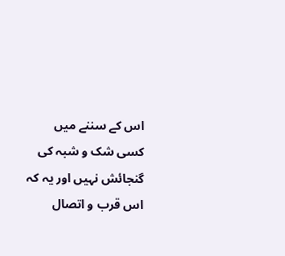اس کے سننے میں کسی شک و شبہ کی گنجائش نہیں اور یہ کہ اس قرب و اتصال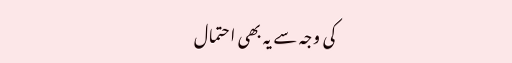کی وجہ سے یہ بھی احتمال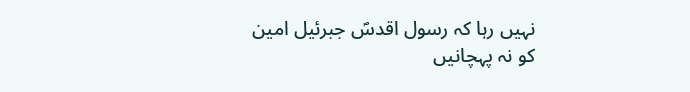نہیں رہا کہ رسول اقدسؐ جبرئیل امین کو نہ پہچانیں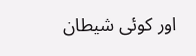اور کوئی شیطان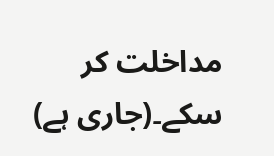مداخلت کر سکے۔(جاری ہے)